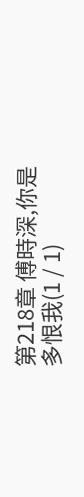第218章 傅時深,你是多恨我(1 / 1)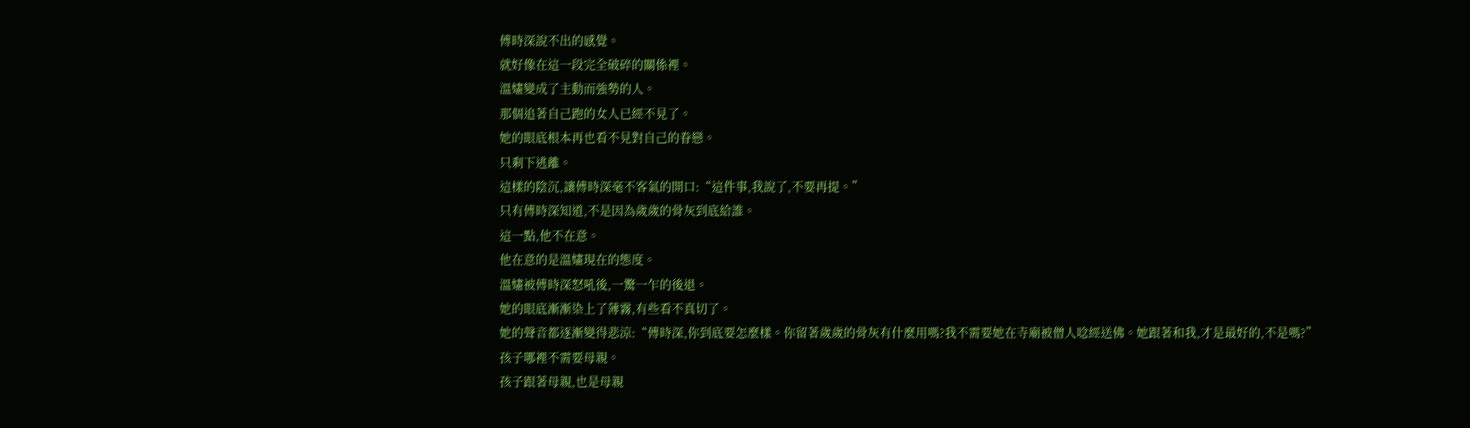傅時深說不出的感覺。
就好像在這一段完全破碎的關係裡。
溫嫿變成了主動而強勢的人。
那個追著自己跑的女人已經不見了。
她的眼底根本再也看不見對自己的眷戀。
只剩下逃離。
這樣的陰沉,讓傅時深毫不客氣的開口:“這件事,我說了,不要再提。”
只有傅時深知道,不是因為歲歲的骨灰到底給誰。
這一點,他不在意。
他在意的是溫嫿現在的態度。
溫嫿被傅時深怒吼後,一驚一乍的後退。
她的眼底漸漸染上了薄霧,有些看不真切了。
她的聲音都逐漸變得悲涼:“傅時深,你到底要怎麼樣。你留著歲歲的骨灰有什麼用嗎?我不需要她在寺廟被僧人唸經送佛。她跟著和我,才是最好的,不是嗎?”
孩子哪裡不需要母親。
孩子跟著母親,也是母親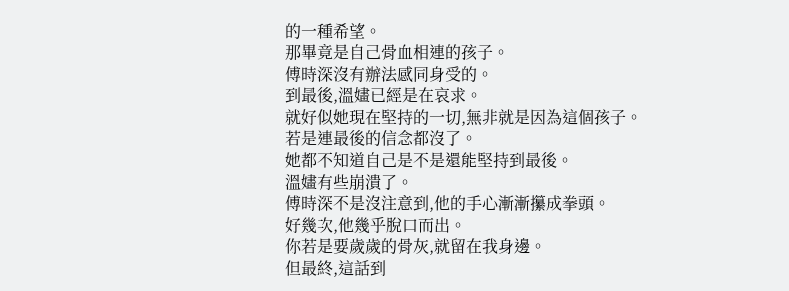的一種希望。
那畢竟是自己骨血相連的孩子。
傅時深沒有辦法感同身受的。
到最後,溫嫿已經是在哀求。
就好似她現在堅持的一切,無非就是因為這個孩子。
若是連最後的信念都沒了。
她都不知道自己是不是還能堅持到最後。
溫嫿有些崩潰了。
傅時深不是沒注意到,他的手心漸漸攥成拳頭。
好幾次,他幾乎脫口而出。
你若是要歲歲的骨灰,就留在我身邊。
但最終,這話到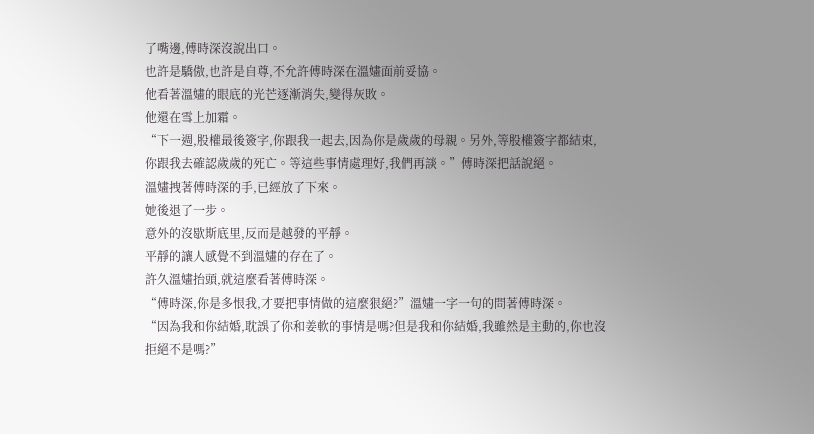了嘴邊,傅時深沒說出口。
也許是驕傲,也許是自尊,不允許傅時深在溫嫿面前妥協。
他看著溫嫿的眼底的光芒逐漸消失,變得灰敗。
他還在雪上加霜。
“下一週,股權最後簽字,你跟我一起去,因為你是歲歲的母親。另外,等股權簽字都結束,你跟我去確認歲歲的死亡。等這些事情處理好,我們再談。”傅時深把話說絕。
溫嫿拽著傅時深的手,已經放了下來。
她後退了一步。
意外的沒歇斯底里,反而是越發的平靜。
平靜的讓人感覺不到溫嫿的存在了。
許久溫嫿抬頭,就這麼看著傅時深。
“傅時深,你是多恨我,才要把事情做的這麼狠絕?”溫嫿一字一句的問著傅時深。
“因為我和你結婚,耽誤了你和姜軟的事情是嗎?但是我和你結婚,我雖然是主動的,你也沒拒絕不是嗎?”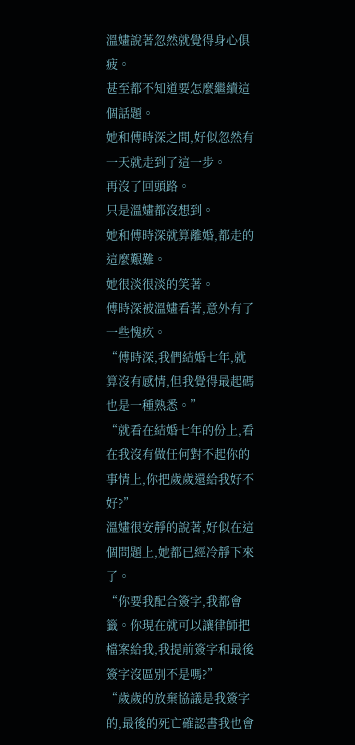溫嫿說著忽然就覺得身心俱疲。
甚至都不知道要怎麼繼續這個話題。
她和傅時深之間,好似忽然有一天就走到了這一步。
再沒了回頭路。
只是溫嫿都沒想到。
她和傅時深就算離婚,都走的這麼艱難。
她很淡很淡的笑著。
傅時深被溫嫿看著,意外有了一些愧疚。
“傅時深,我們結婚七年,就算沒有感情,但我覺得最起碼也是一種熟悉。”
“就看在結婚七年的份上,看在我沒有做任何對不起你的事情上,你把歲歲還給我好不好?”
溫嫿很安靜的說著,好似在這個問題上,她都已經冷靜下來了。
“你要我配合簽字,我都會籤。你現在就可以讓律師把檔案給我,我提前簽字和最後簽字沒區別不是嗎?”
“歲歲的放棄協議是我簽字的,最後的死亡確認書我也會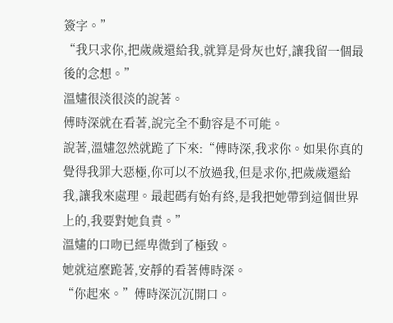簽字。”
“我只求你,把歲歲還給我,就算是骨灰也好,讓我留一個最後的念想。”
溫嫿很淡很淡的說著。
傅時深就在看著,說完全不動容是不可能。
說著,溫嫿忽然就跪了下來:“傅時深,我求你。如果你真的覺得我罪大惡極,你可以不放過我,但是求你,把歲歲還給我,讓我來處理。最起碼有始有終,是我把她帶到這個世界上的,我要對她負責。”
溫嫿的口吻已經卑微到了極致。
她就這麼跪著,安靜的看著傅時深。
“你起來。”傅時深沉沉開口。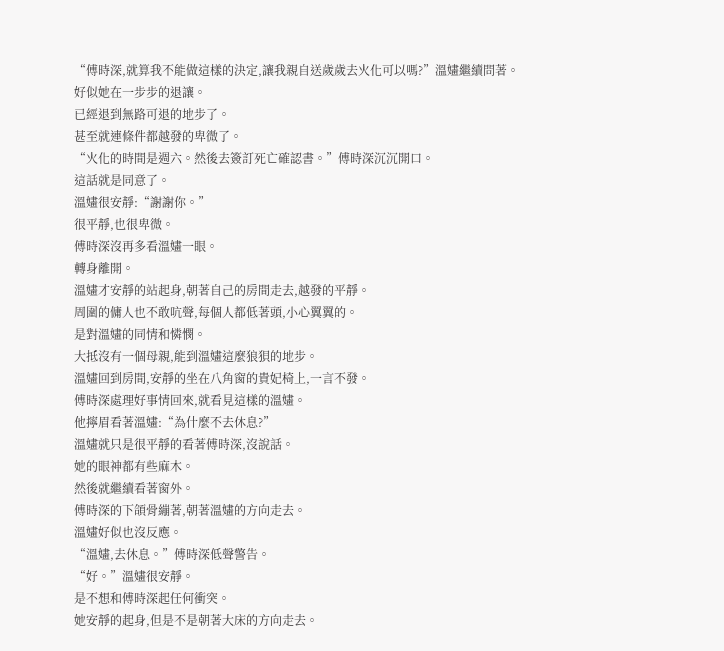“傅時深,就算我不能做這樣的決定,讓我親自送歲歲去火化可以嗎?”溫嫿繼續問著。
好似她在一步步的退讓。
已經退到無路可退的地步了。
甚至就連條件都越發的卑微了。
“火化的時間是週六。然後去簽訂死亡確認書。”傅時深沉沉開口。
這話就是同意了。
溫嫿很安靜:“謝謝你。”
很平靜,也很卑微。
傅時深沒再多看溫嫿一眼。
轉身離開。
溫嫿才安靜的站起身,朝著自己的房間走去,越發的平靜。
周圍的傭人也不敢吭聲,每個人都低著頭,小心翼翼的。
是對溫嫿的同情和憐憫。
大抵沒有一個母親,能到溫嫿這麼狼狽的地步。
溫嫿回到房間,安靜的坐在八角窗的貴妃椅上,一言不發。
傅時深處理好事情回來,就看見這樣的溫嫿。
他擰眉看著溫嫿:“為什麼不去休息?”
溫嫿就只是很平靜的看著傅時深,沒說話。
她的眼神都有些麻木。
然後就繼續看著窗外。
傅時深的下頜骨繃著,朝著溫嫿的方向走去。
溫嫿好似也沒反應。
“溫嫿,去休息。”傅時深低聲警告。
“好。”溫嫿很安靜。
是不想和傅時深起任何衝突。
她安靜的起身,但是不是朝著大床的方向走去。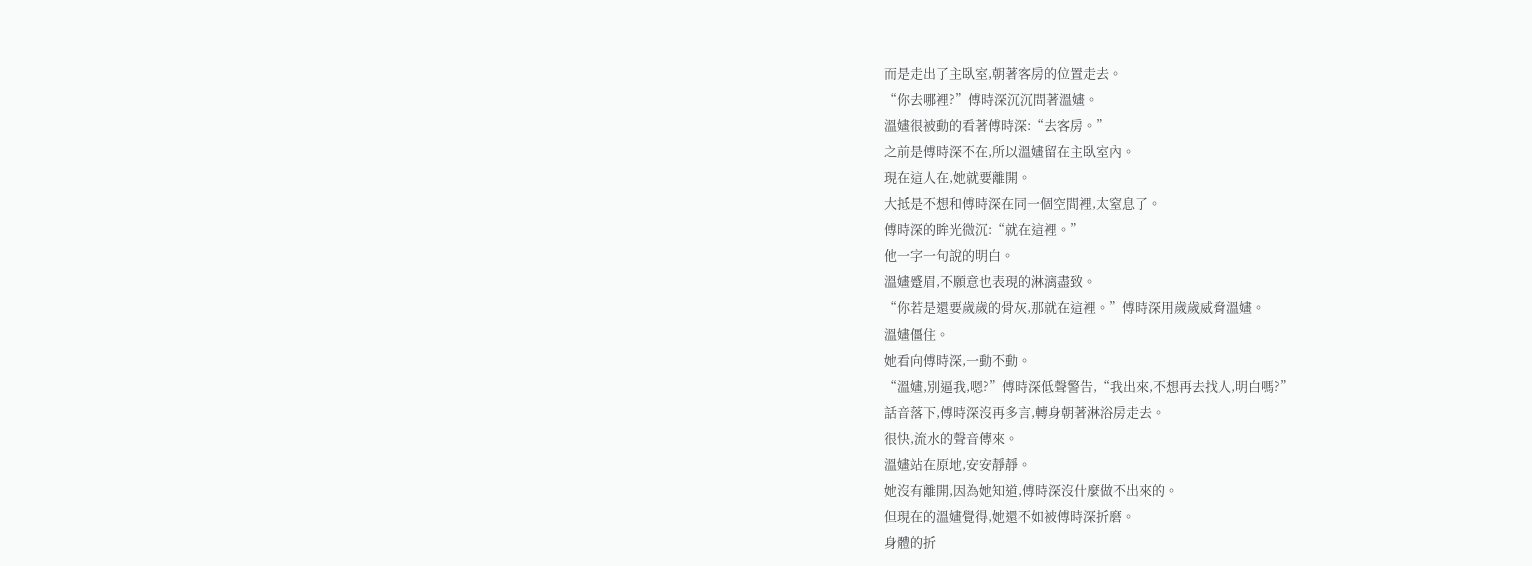而是走出了主臥室,朝著客房的位置走去。
“你去哪裡?”傅時深沉沉問著溫嫿。
溫嫿很被動的看著傅時深:“去客房。”
之前是傅時深不在,所以溫嫿留在主臥室內。
現在這人在,她就要離開。
大抵是不想和傅時深在同一個空間裡,太窒息了。
傅時深的眸光微沉:“就在這裡。”
他一字一句說的明白。
溫嫿蹙眉,不願意也表現的淋漓盡致。
“你若是還要歲歲的骨灰,那就在這裡。”傅時深用歲歲威脅溫嫿。
溫嫿僵住。
她看向傅時深,一動不動。
“溫嫿,別逼我,嗯?”傅時深低聲警告,“我出來,不想再去找人,明白嗎?”
話音落下,傅時深沒再多言,轉身朝著淋浴房走去。
很快,流水的聲音傳來。
溫嫿站在原地,安安靜靜。
她沒有離開,因為她知道,傅時深沒什麼做不出來的。
但現在的溫嫿覺得,她還不如被傅時深折磨。
身體的折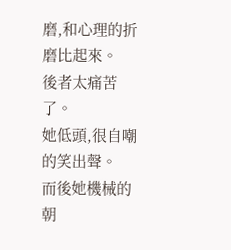磨,和心理的折磨比起來。
後者太痛苦了。
她低頭,很自嘲的笑出聲。
而後她機械的朝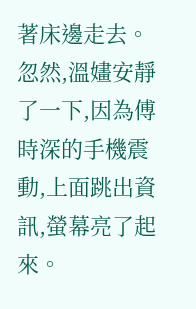著床邊走去。
忽然,溫嫿安靜了一下,因為傅時深的手機震動,上面跳出資訊,螢幕亮了起來。